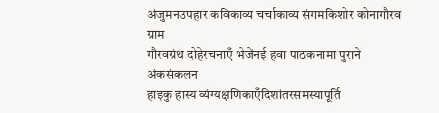अंजुमनउपहार कविकाव्य चर्चाकाव्य संगमकिशोर कोनागौरव ग्राम
गौरवग्रंथ दोहेरचनाएँ भेजेंनई हवा पाठकनामा पुराने अंकसंकलन
हाइकु हास्य व्यंग्यक्षणिकाएँदिशांतरसमस्यापूर्ति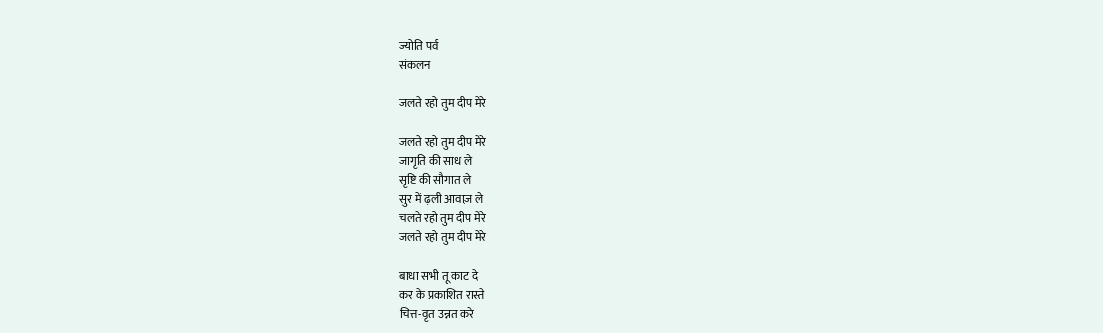ज्योति पर्व
संकलन

जलते रहो तुम दीप मेरे

जलते रहो तुम दीप मेरे
जागृति की साध ले
सृष्टि की सौगात ले
सुर में ढ़ली आवाज़ ले
चलते रहो तुम दीप मेरे
जलते रहो तुम दीप मेरे

बाधा सभी तू काट दे
कर के प्रकाशित रास्ते
चित्त-वृत उन्नत करे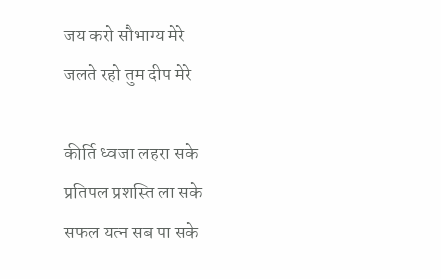जय करो सौभाग्य मेरे
जलते रहो तुम दीप मेरे

कीर्ति ध्वजा लहरा सके
प्रतिपल प्रशस्ति ला सके
सफल यत्न सब पा सके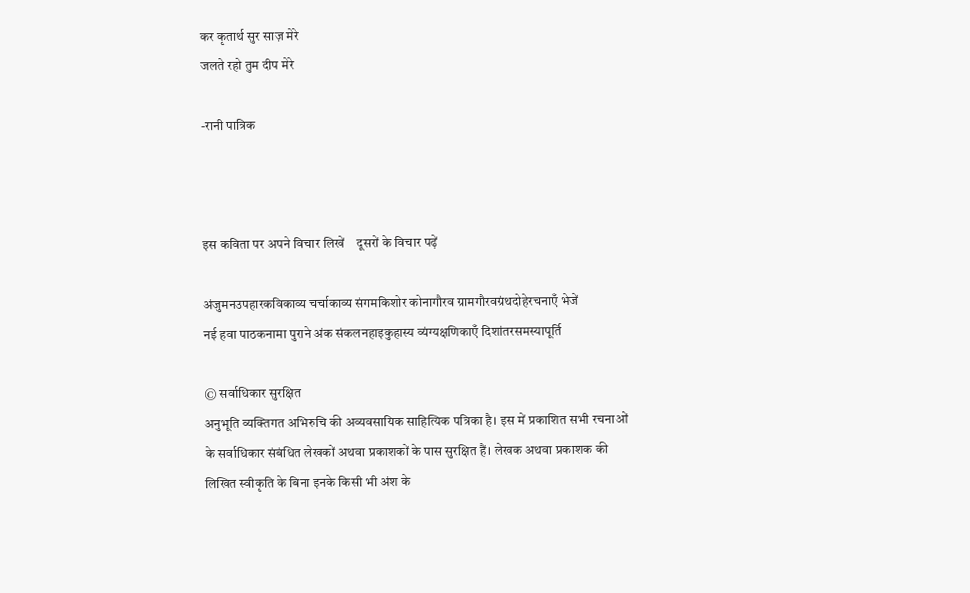कर कृतार्थ सुर साज़ मेरे
जलते रहो तुम दीप मेरे

-रानी पात्रिक



इस कविता पर अपने विचार लिखें    दूसरों के विचार पढ़ें

अंजुमनउपहारकविकाव्य चर्चाकाव्य संगमकिशोर कोनागौरव ग्रामगौरवग्रंथदोहेरचनाएँ भेजें
नई हवा पाठकनामा पुराने अंक संकलनहाइकुहास्य व्यंग्यक्षणिकाएँ दिशांतरसमस्यापूर्ति

© सर्वाधिकार सुरक्षित
अनुभूति व्यक्तिगत अभिरुचि की अव्यवसायिक साहित्यिक पत्रिका है। इस में प्रकाशित सभी रचनाओं के सर्वाधिकार संबंधित लेखकों अथवा प्रकाशकों के पास सुरक्षित हैं। लेखक अथवा प्रकाशक की लिखित स्वीकृति के बिना इनके किसी भी अंश के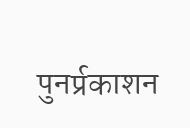पुनर्प्रकाशन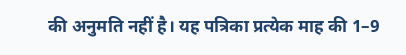की अनुमति नहीं है। यह पत्रिका प्रत्येक माह की 1–9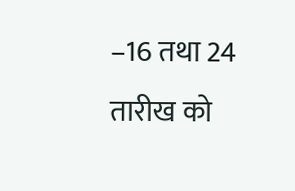–16 तथा 24 तारीख को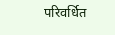परिवर्धित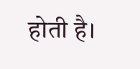होती है।